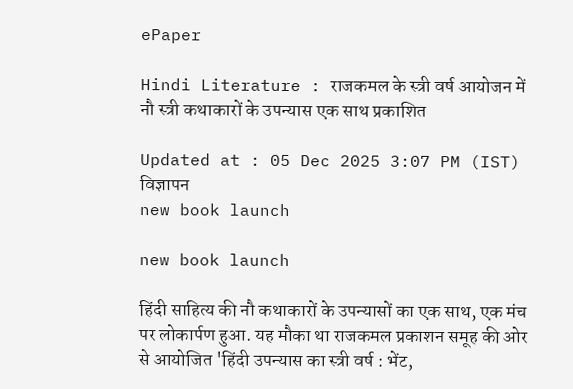ePaper

Hindi Literature : राजकमल के स्त्री वर्ष आयोजन में नौ स्त्री कथाकारों के उपन्यास एक साथ प्रकाशित

Updated at : 05 Dec 2025 3:07 PM (IST)
विज्ञापन
new book launch

new book launch

हिंदी साहित्य की नौ कथाकारों के उपन्यासों का एक साथ, एक मंच पर लोकार्पण हुआ. यह मौका था राजकमल प्रकाशन समूह की ओर से आयोजित 'हिंदी उपन्यास का स्त्री वर्ष : भेंट,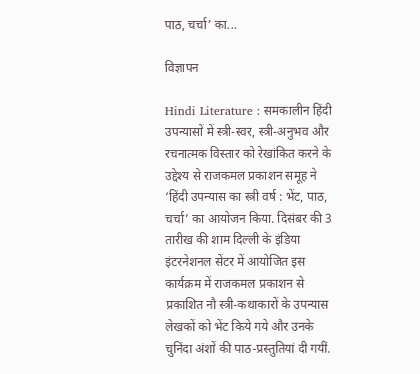पाठ, चर्चा’ का...

विज्ञापन

Hindi Literature : समकालीन हिंदी उपन्यासों में स्त्री-स्वर, स्त्री-अनुभव और रचनात्मक विस्तार को रेखांकित करने के उद्देश्य से राजकमल प्रकाशन समूह ने  ‘हिंदी उपन्यास का स्त्री वर्ष : भेंट, पाठ, चर्चा’ का आयोजन किया. दिसंबर की 3 तारीख की शाम दिल्ली के इंडिया इंटरनेशनल सेंटर में आयोजित इस कार्यक्रम में राजकमल प्रकाशन से प्रकाशित नौ स्त्री-कथाकारों के उपन्यास लेखकों को भेंट किये गये और उनके चुनिंदा अंशों की पाठ-प्रस्तुतियां दी गयीं.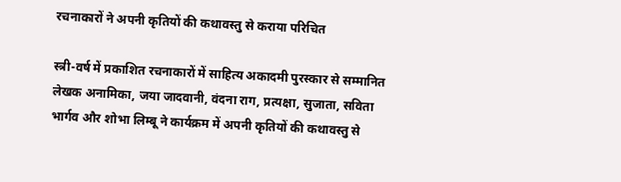रचनाकारों ने अपनी कृतियों की कथावस्तु से कराया परिचित

स्त्री-वर्ष में प्रकाशित रचनाकारों में साहित्य अकादमी पुरस्कार से सम्मानित लेखक अनामिका, जया जादवानी, वंदना राग, प्रत्यक्षा, सुजाता, सविता भार्गव और शोभा लिम्बू ने कार्यक्रम में अपनी कृतियों की कथावस्तु से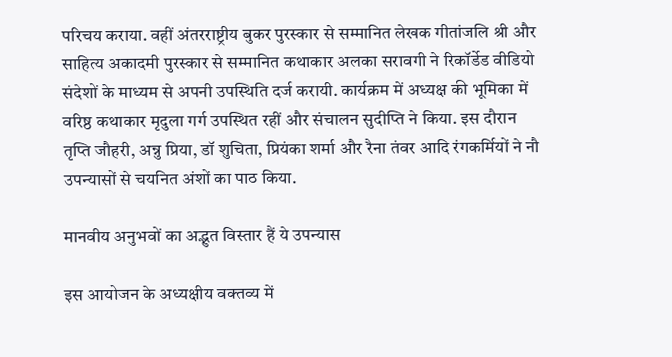परिचय कराया. वहीं अंतरराष्ट्रीय बुकर पुरस्कार से सम्मानित लेखक गीतांजलि श्री और साहित्य अकादमी पुरस्कार से सम्मानित कथाकार अलका सरावगी ने रिकॉर्डेड वीडियो संदेशों के माध्यम से अपनी उपस्थिति दर्ज करायी. कार्यक्रम में अध्यक्ष की भूमिका में वरिष्ठ कथाकार मृदुला गर्ग उपस्थित रहीं और संचालन सुदीप्ति ने किया. इस दौरान तृप्ति जौहरी, अन्नु प्रिया, डॉ शुचिता, प्रियंका शर्मा और रैना तंवर आदि रंगकर्मियों ने नौ उपन्यासों से चयनित अंशों का पाठ किया.

मानवीय अनुभवों का अद्भुत विस्तार हैं ये उपन्यास

इस आयोजन के अध्यक्षीय वक्तव्य में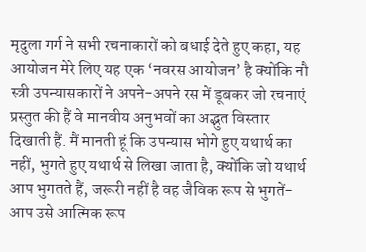मृदुला गर्ग ने सभी रचनाकारों को बधाई देते हुए कहा, यह आयोजन मेरे लिए यह एक ‘नवरस आयोजन’ है क्योंकि नौ स्त्री उपन्यासकारों ने अपने-अपने रस में डूबकर जो रचनाएं प्रस्तुत की हैं वे मानवीय अनुभवों का अद्भुत विस्तार दिखाती हैं. मैं मानती हूं कि उपन्यास भोगे हुए यथार्थ का नहीं, भुगते हुए यथार्थ से लिखा जाता है, क्योंकि जो यथार्थ आप भुगतते हैं, जरूरी नहीं है वह जैविक रूप से भुगतें-आप उसे आत्मिक रूप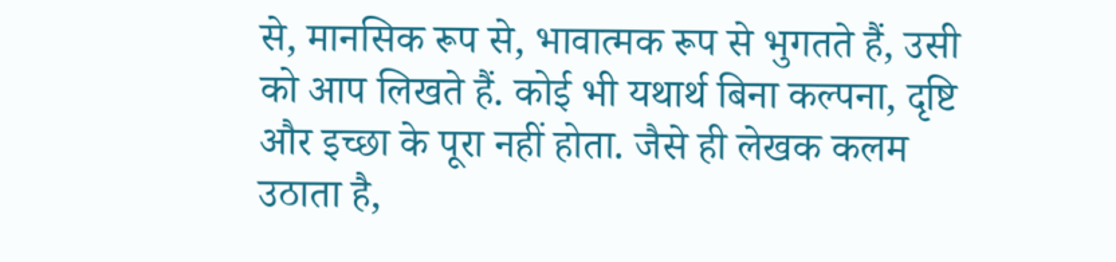से, मानसिक रूप से, भावात्मक रूप से भुगतते हैं, उसी को आप लिखते हैं. कोई भी यथार्थ बिना कल्पना, दृष्टि और इच्छा के पूरा नहीं होता. जैसे ही लेखक कलम उठाता है,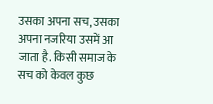उसका अपना सच, उसका अपना नजरिया उसमें आ जाता है. किसी समाज के सच को केवल कुछ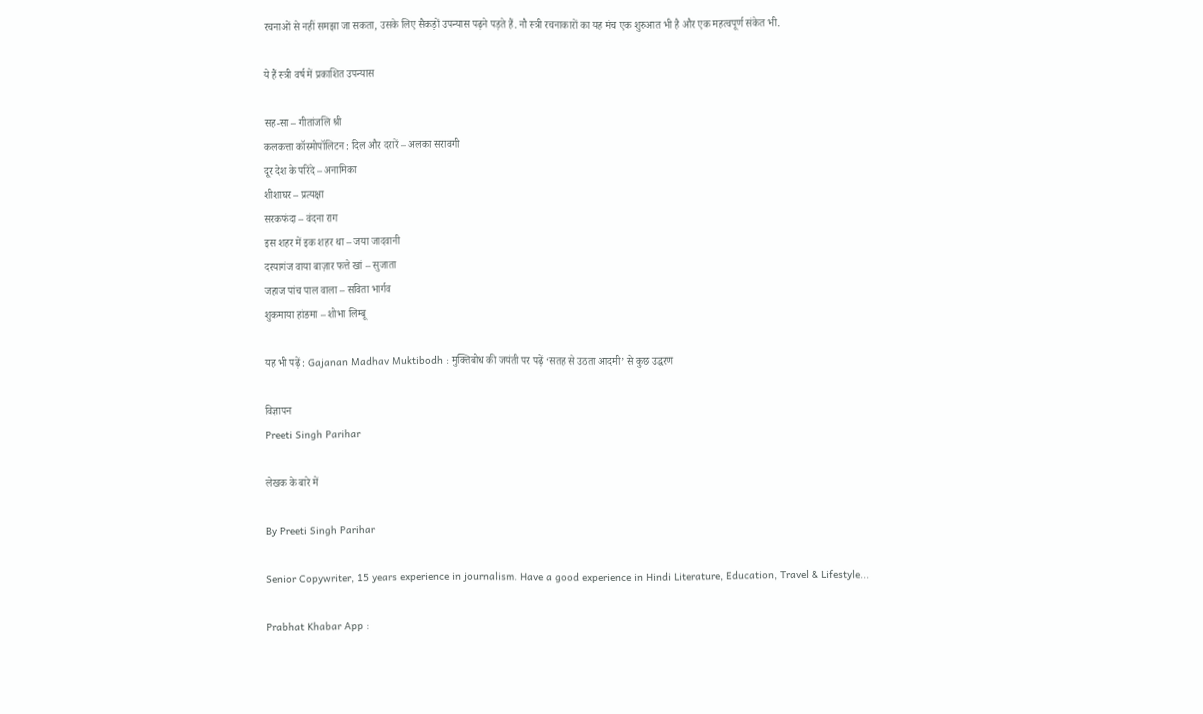रचनाओं से नहीं समझा जा सकता, उसके लिए सैकड़ों उपन्यास पढ़ने पड़ते हैं. नौ स्त्री रचनाकारों का यह मंच एक शुरुआत भी है और एक महत्वपूर्ण संकेत भी.

ये हैं स्त्री वर्ष में प्रकाशित उपन्यास

सह-सा – गीतांजलि श्री
कलकत्ता कॉस्मोपॉलिटन : दिल और दरारें – अलका सरावगी
दूर देश के परिंदे – अनामिका
शीशाघर – प्रत्यक्षा
सरकफंदा – वंदना राग
इस शहर में इक शहर था – जया जादवानी
दरयागंज वाया बाज़ार फत्ते खां – सुजाता
जहाज पांच पाल वाला – सविता भार्गव
शुकमाया हांङमा – शोभा लिम्बू

यह भी पढ़ें : Gajanan Madhav Muktibodh : मुक्तिबोध की जयंती पर पढ़ें ‘सतह से उठता आदमी’ से कुछ उद्धरण

विज्ञापन
Preeti Singh Parihar

लेखक के बारे में

By Preeti Singh Parihar

Senior Copywriter, 15 years experience in journalism. Have a good experience in Hindi Literature, Education, Travel & Lifestyle...

Prabhat Khabar App :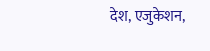देश, एजुकेशन,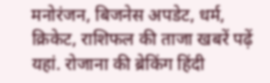मनोरंजन, बिजनेस अपडेट, धर्म, क्रिकेट, राशिफल की ताजा खबरें पढ़ें यहां. रोजाना की ब्रेकिंग हिंदी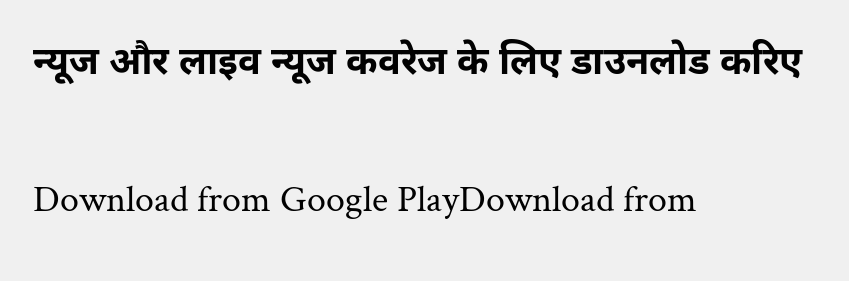न्यूज और लाइव न्यूज कवरेज के लिए डाउनलोड करिए

Download from Google PlayDownload from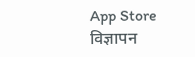App Store
विज्ञापन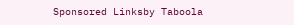Sponsored Linksby Taboola